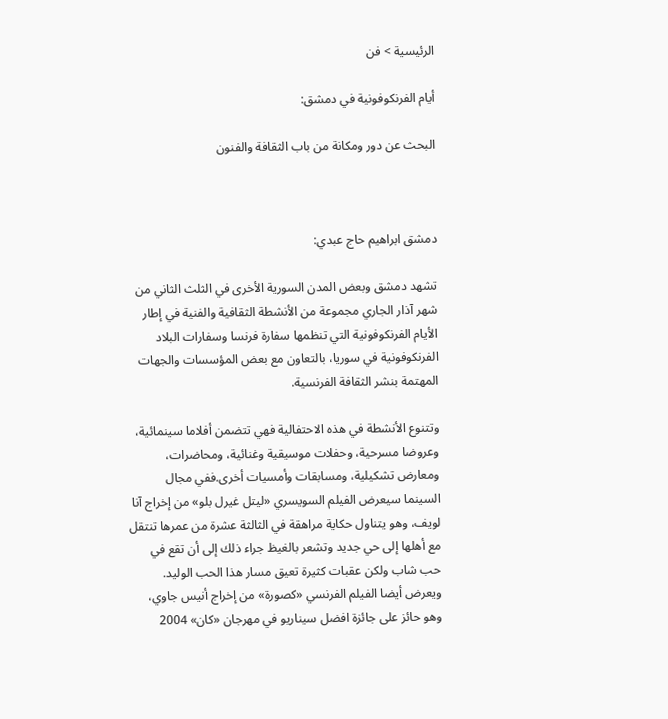الرئيسية > فن

أيام الفرنكوفونية في دمشق:

البحث عن دور ومكانة من باب الثقافة والفنون



دمشق ابراهيم حاج عبدي:

تشهد دمشق وبعض المدن السورية الأخرى في الثلث الثاني من شهر آذار الجاري مجموعة من الأنشطة الثقافية والفنية في إطار الأيام الفرنكوفونية التي تنظمها سفارة فرنسا وسفارات البلاد الفرنكوفونية في سوريا، بالتعاون مع بعض المؤسسات والجهات المهتمة بنشر الثقافة الفرنسية.

وتتنوع الأنشطة في هذه الاحتفالية فهي تتضمن أفلاما سينمائية، وعروضا مسرحية، وحفلات موسيقية وغنائية، ومحاضرات، ومعارض تشكيلية، ومسابقات وأمسيات أخرى.ففي مجال السينما سيعرض الفيلم السويسري «ليتل غيرل بلو» من إخراج آنا لويف، وهو يتناول حكاية مراهقة في الثالثة عشرة من عمرها تنتقل مع أهلها إلى حي جديد وتشعر بالغيظ جراء ذلك إلى أن تقع في حب شاب ولكن عقبات كثيرة تعيق مسار هذا الحب الوليد. ويعرض أيضا الفيلم الفرنسي «كصورة» من إخراج أنيس جاوي، وهو حائز على جائزة افضل سيناريو في مهرجان «كان» 2004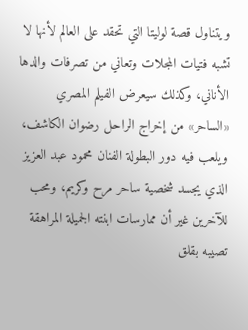ويتناول قصة لوليتا التي تحقد على العالم لأنها لا تشبه فتيات المجلات وتعاني من تصرفات والدها الأناني، وكذلك سيعرض الفيلم المصري «الساحر» من إخراج الراحل رضوان الكاشف، ويلعب فيه دور البطولة الفنان محمود عبد العزيز الذي يجسد شخصية ساحر مرح وكريم، ومحب للآخرين غير أن ممارسات ابنته الجميلة المراهقة تصيبه بقلق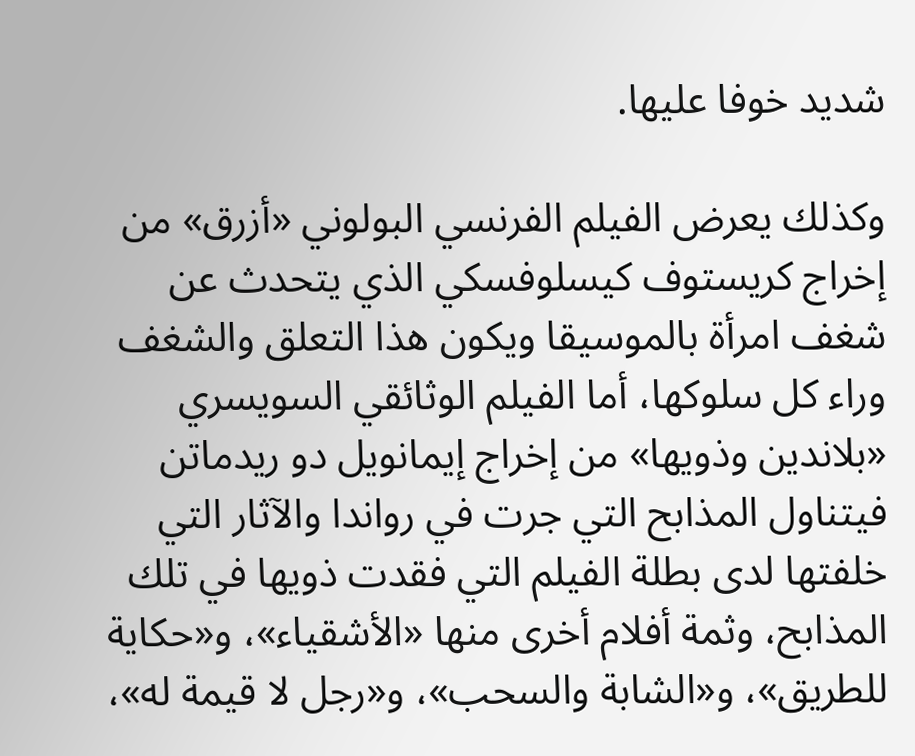شديد خوفا عليها.

وكذلك يعرض الفيلم الفرنسي البولوني «أزرق» من إخراج كريستوف كيسلوفسكي الذي يتحدث عن شغف امرأة بالموسيقا ويكون هذا التعلق والشغف وراء كل سلوكها، أما الفيلم الوثائقي السويسري «بلاندين وذويها» من إخراج إيمانويل دو ريدماتن فيتناول المذابح التي جرت في رواندا والآثار التي خلفتها لدى بطلة الفيلم التي فقدت ذويها في تلك المذابح، وثمة أفلام أخرى منها «الأشقياء»، و«حكاية للطريق»، و«الشابة والسحب»، و«رجل لا قيمة له»،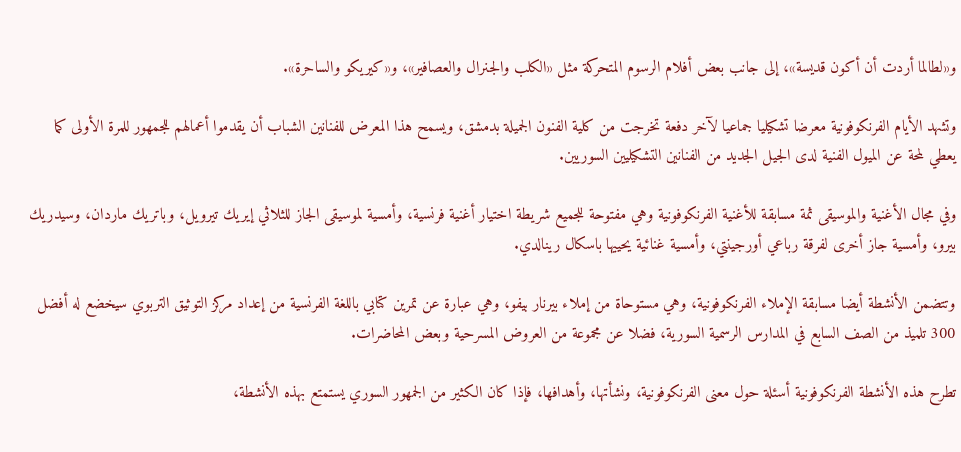و«لطالما أردت أن أكون قديسة»، إلى جانب بعض أفلام الرسوم المتحركة مثل «الكلب والجنرال والعصافير»، و«كيريكو والساحرة».

وتشهد الأيام الفرنكوفونية معرضا تشكيليا جماعيا لآخر دفعة تخرجت من كلية الفنون الجميلة بدمشق، ويسمح هذا المعرض للفنانين الشباب أن يقدموا أعمالهم للجمهور للمرة الأولى كما يعطي لمحة عن الميول الفنية لدى الجيل الجديد من الفنانين التشكيليين السوريين.

وفي مجال الأغنية والموسيقى ثمة مسابقة للأغنية الفرنكوفونية وهي مفتوحة للجميع شريطة اختيار أغنية فرنسية، وأمسية لموسيقى الجاز للثلاثي إيريك تيرويل، وباتريك ماردان، وسيدريك بيرو، وأمسية جاز أخرى لفرقة رباعي أورجينتي، وأمسية غنائية يحييها باسكال رينالدي.

وتتضمن الأنشطة أيضا مسابقة الإملاء الفرنكوفونية، وهي مستوحاة من إملاء بيرنار بيفو، وهي عبارة عن تمرين كتابي باللغة الفرنسية من إعداد مركز التوثيق التربوي سيخضع له أفضل 300 تلميذ من الصف السابع في المدارس الرسمية السورية، فضلا عن مجموعة من العروض المسرحية وبعض المحاضرات.

تطرح هذه الأنشطة الفرنكوفونية أسئلة حول معنى الفرنكوفونية، ونشأتها، وأهدافها، فإذا كان الكثير من الجمهور السوري يستمتع بهذه الأنشطة،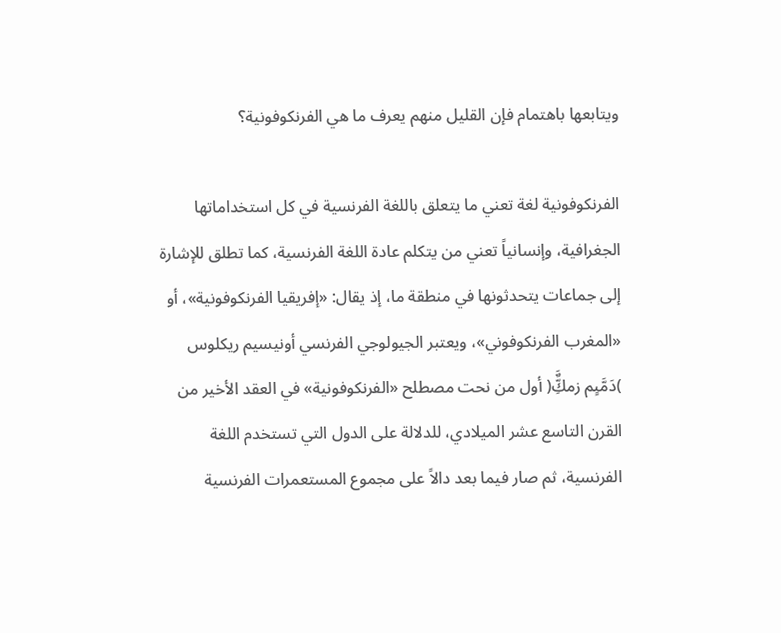ويتابعها باهتمام فإن القليل منهم يعرف ما هي الفرنكوفونية؟

الفرنكوفونية لغة تعني ما يتعلق باللغة الفرنسية في كل استخداماتها الجغرافية، وإنسانياً تعني من يتكلم عادة اللغة الفرنسية، كما تطلق للإشارة إلى جماعات يتحدثونها في منطقة ما، إذ يقال: «إفريقيا الفرنكوفونية»، أو «المغرب الفرنكوفوني»، ويعتبر الجيولوجي الفرنسي أونيسيم ريكلوس )دَمَّىٍم زمكٌَِّ( أول من نحت مصطلح «الفرنكوفونية» في العقد الأخير من القرن التاسع عشر الميلادي، للدلالة على الدول التي تستخدم اللغة الفرنسية، ثم صار فيما بعد دالاً على مجموع المستعمرات الفرنسية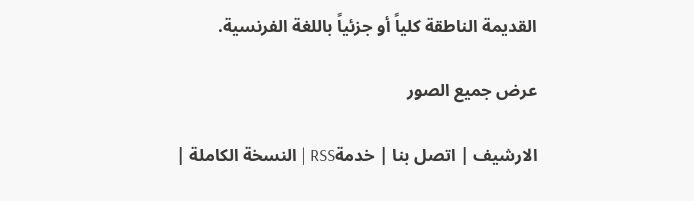القديمة الناطقة كلياً أو جزئياً باللغة الفرنسية.

عرض جميع الصور

الارشيف | اتصل بنا | خدمةRSS | النسخة الكاملة |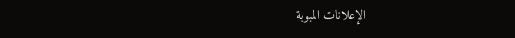الإعلانات المبوبة